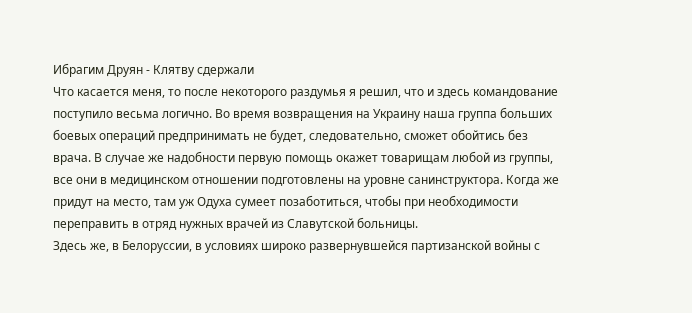Ибрагим Друян - Клятву сдержали
Что касается меня, то после некоторого раздумья я решил, что и здесь командование поступило весьма логично. Во время возвращения на Украину наша группа больших боевых операций предпринимать не будет, следовательно, сможет обойтись без врача. В случае же надобности первую помощь окажет товарищам любой из группы, все они в медицинском отношении подготовлены на уровне санинструктора. Когда же придут на место, там уж Одуха сумеет позаботиться, чтобы при необходимости переправить в отряд нужных врачей из Славутской больницы.
Здесь же, в Белоруссии, в условиях широко развернувшейся партизанской войны с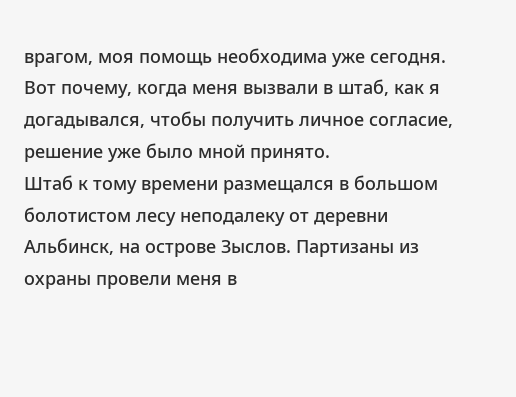врагом, моя помощь необходима уже сегодня. Вот почему, когда меня вызвали в штаб, как я догадывался, чтобы получить личное согласие, решение уже было мной принято.
Штаб к тому времени размещался в большом болотистом лесу неподалеку от деревни Альбинск, на острове Зыслов. Партизаны из охраны провели меня в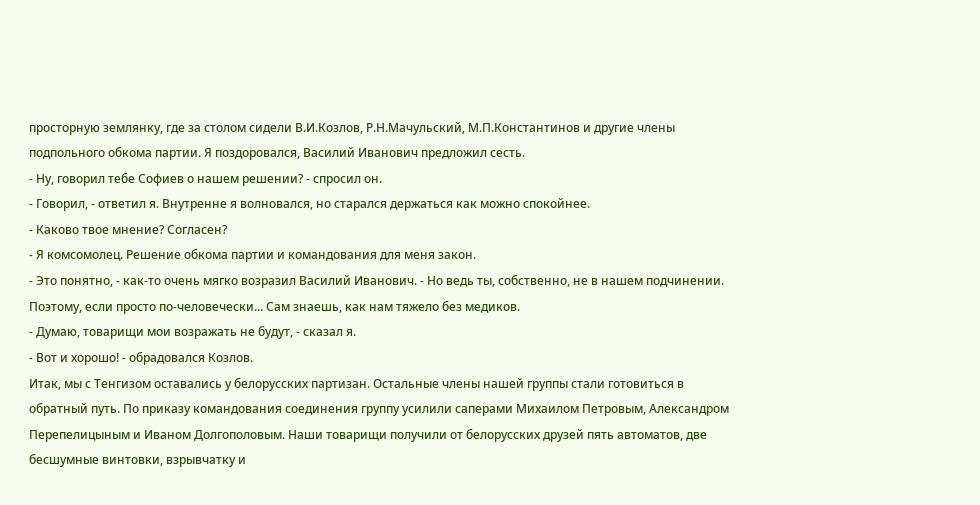просторную землянку, где за столом сидели В.И.Козлов, Р.Н.Мачульский, М.П.Константинов и другие члены подпольного обкома партии. Я поздоровался, Василий Иванович предложил сесть.
- Ну, говорил тебе Софиев о нашем решении? - спросил он.
- Говорил, - ответил я. Внутренне я волновался, но старался держаться как можно спокойнее.
- Каково твое мнение? Согласен?
- Я комсомолец. Решение обкома партии и командования для меня закон.
- Это понятно, - как-то очень мягко возразил Василий Иванович. - Но ведь ты, собственно, не в нашем подчинении. Поэтому, если просто по-человечески... Сам знаешь, как нам тяжело без медиков.
- Думаю, товарищи мои возражать не будут, - сказал я.
- Вот и хорошо! - обрадовался Козлов.
Итак, мы с Тенгизом оставались у белорусских партизан. Остальные члены нашей группы стали готовиться в обратный путь. По приказу командования соединения группу усилили саперами Михаилом Петровым, Александром Перепелицыным и Иваном Долгополовым. Наши товарищи получили от белорусских друзей пять автоматов, две бесшумные винтовки, взрывчатку и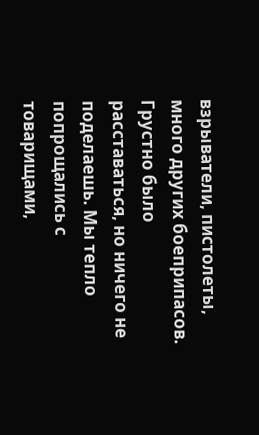взрыватели, пистолеты, много других боеприпасов.
Грустно было расставаться, но ничего не поделаешь. Мы тепло попрощались с товарищами,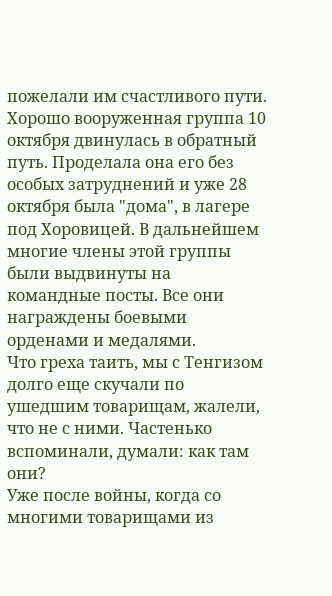пожелали им счастливого пути.
Хорошо вооруженная группа 10 октября двинулась в обратный путь. Проделала она его без особых затруднений и уже 28 октября была "дома", в лагере под Хоровицей. В дальнейшем многие члены этой группы были выдвинуты на командные посты. Все они награждены боевыми орденами и медалями.
Что греха таить, мы с Тенгизом долго еще скучали по ушедшим товарищам, жалели, что не с ними. Частенько вспоминали, думали: как там они?
Уже после войны, когда со многими товарищами из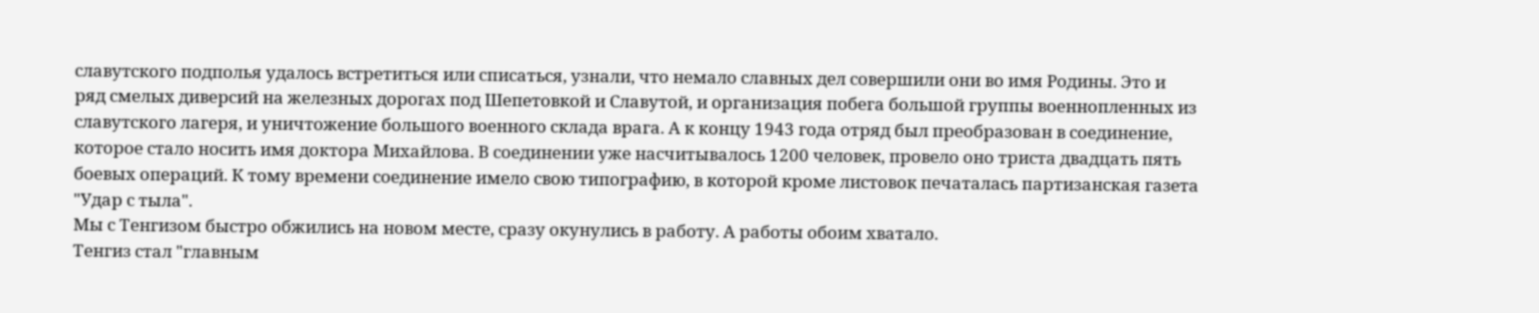славутского подполья удалось встретиться или списаться, узнали, что немало славных дел совершили они во имя Родины. Это и ряд смелых диверсий на железных дорогах под Шепетовкой и Славутой, и организация побега большой группы военнопленных из славутского лагеря, и уничтожение большого военного склада врага. А к концу 1943 года отряд был преобразован в соединение, которое стало носить имя доктора Михайлова. В соединении уже насчитывалось 1200 человек, провело оно триста двадцать пять боевых операций. К тому времени соединение имело свою типографию, в которой кроме листовок печаталась партизанская газета "Удар с тыла".
Мы с Тенгизом быстро обжились на новом месте, сразу окунулись в работу. А работы обоим хватало.
Тенгиз стал "главным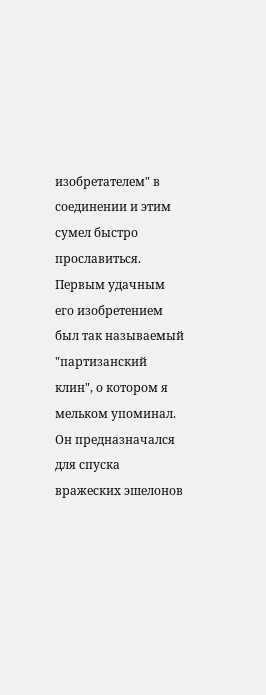изобретателем" в соединении и этим сумел быстро прославиться. Первым удачным его изобретением был так называемый "партизанский клин", о котором я мельком упоминал. Он предназначался для спуска вражеских эшелонов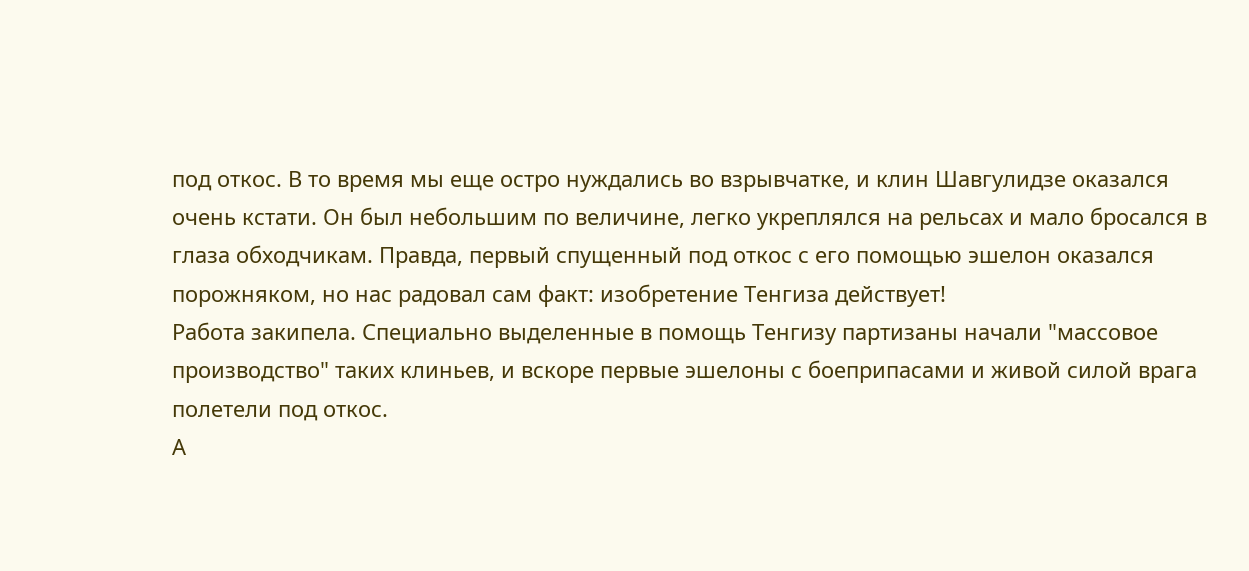под откос. В то время мы еще остро нуждались во взрывчатке, и клин Шавгулидзе оказался очень кстати. Он был небольшим по величине, легко укреплялся на рельсах и мало бросался в глаза обходчикам. Правда, первый спущенный под откос с его помощью эшелон оказался порожняком, но нас радовал сам факт: изобретение Тенгиза действует!
Работа закипела. Специально выделенные в помощь Тенгизу партизаны начали "массовое производство" таких клиньев, и вскоре первые эшелоны с боеприпасами и живой силой врага полетели под откос.
А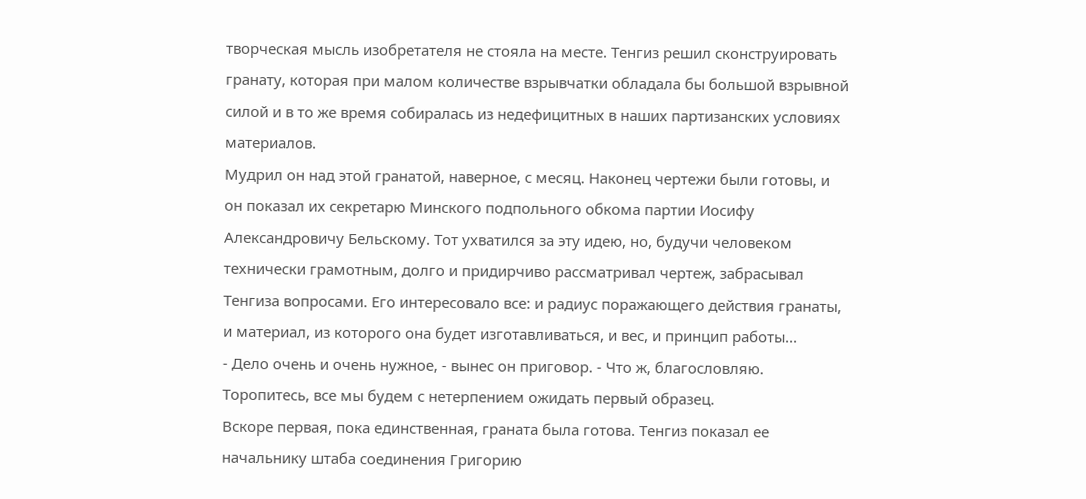творческая мысль изобретателя не стояла на месте. Тенгиз решил сконструировать гранату, которая при малом количестве взрывчатки обладала бы большой взрывной силой и в то же время собиралась из недефицитных в наших партизанских условиях материалов.
Мудрил он над этой гранатой, наверное, с месяц. Наконец чертежи были готовы, и он показал их секретарю Минского подпольного обкома партии Иосифу Александровичу Бельскому. Тот ухватился за эту идею, но, будучи человеком технически грамотным, долго и придирчиво рассматривал чертеж, забрасывал Тенгиза вопросами. Его интересовало все: и радиус поражающего действия гранаты, и материал, из которого она будет изготавливаться, и вес, и принцип работы...
- Дело очень и очень нужное, - вынес он приговор. - Что ж, благословляю. Торопитесь, все мы будем с нетерпением ожидать первый образец.
Вскоре первая, пока единственная, граната была готова. Тенгиз показал ее начальнику штаба соединения Григорию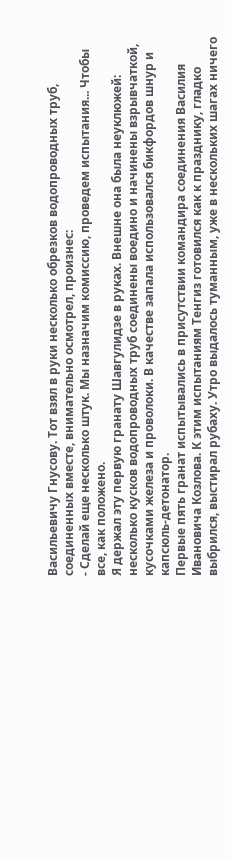Васильевичу Гнусову. Тот взял в руки несколько обрезков водопроводных труб, соединенных вместе, внимательно осмотрел, произнес:
- Сделай еще несколько штук. Мы назначим комиссию, проведем испытания... Чтобы все, как положено.
Я держал эту первую гранату Шавгулидзе в руках. Внешне она была неуклюжей: несколько кусков водопроводных труб соединены воедино и начинены взрывчаткой, кусочками железа и проволоки. В качестве запала использовался бикфордов шнур и капсюль-детонатор.
Первые пять гранат испытывались в присутствии командира соединения Василия Ивановича Козлова. К этим испытаниям Тенгиз готовился как к празднику, гладко выбрился, выстирал рубаху. Утро выдалось туманным, уже в нескольких шагах ничего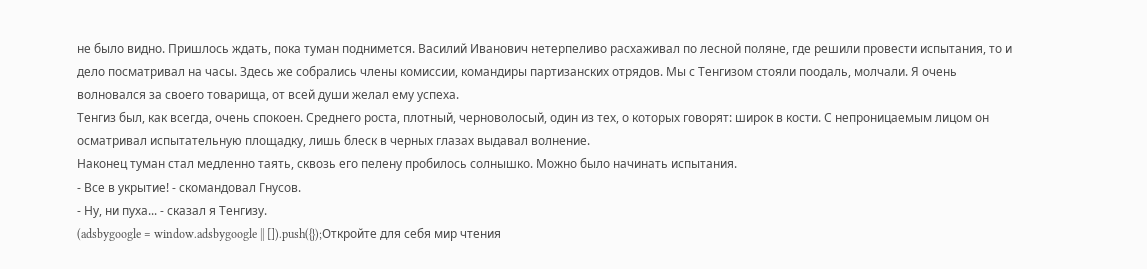не было видно. Пришлось ждать, пока туман поднимется. Василий Иванович нетерпеливо расхаживал по лесной поляне, где решили провести испытания, то и дело посматривал на часы. Здесь же собрались члены комиссии, командиры партизанских отрядов. Мы с Тенгизом стояли поодаль, молчали. Я очень волновался за своего товарища, от всей души желал ему успеха.
Тенгиз был, как всегда, очень спокоен. Среднего роста, плотный, черноволосый, один из тех, о которых говорят: широк в кости. С непроницаемым лицом он осматривал испытательную площадку, лишь блеск в черных глазах выдавал волнение.
Наконец туман стал медленно таять, сквозь его пелену пробилось солнышко. Можно было начинать испытания.
- Все в укрытие! - скомандовал Гнусов.
- Ну, ни пуха... - сказал я Тенгизу.
(adsbygoogle = window.adsbygoogle || []).push({});Откройте для себя мир чтения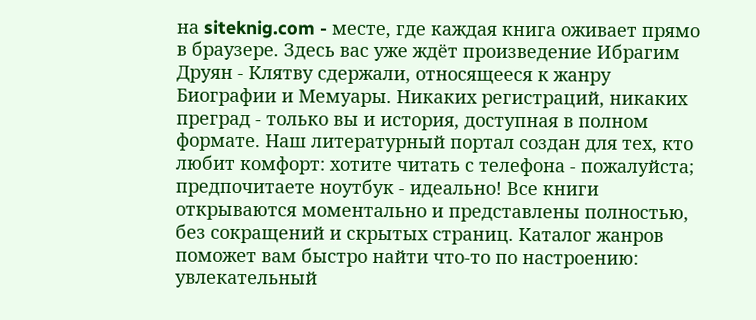на siteknig.com - месте, где каждая книга оживает прямо в браузере. Здесь вас уже ждёт произведение Ибрагим Друян - Клятву сдержали, относящееся к жанру Биографии и Мемуары. Никаких регистраций, никаких преград - только вы и история, доступная в полном формате. Наш литературный портал создан для тех, кто любит комфорт: хотите читать с телефона - пожалуйста; предпочитаете ноутбук - идеально! Все книги открываются моментально и представлены полностью, без сокращений и скрытых страниц. Каталог жанров поможет вам быстро найти что-то по настроению: увлекательный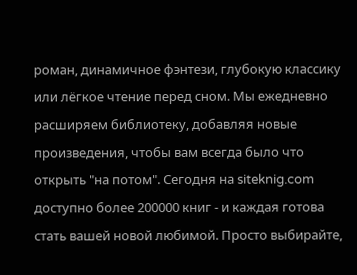роман, динамичное фэнтези, глубокую классику или лёгкое чтение перед сном. Мы ежедневно расширяем библиотеку, добавляя новые произведения, чтобы вам всегда было что открыть "на потом". Сегодня на siteknig.com доступно более 200000 книг - и каждая готова стать вашей новой любимой. Просто выбирайте,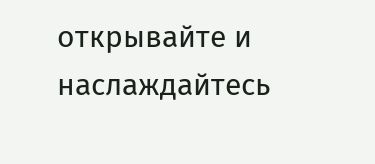открывайте и наслаждайтесь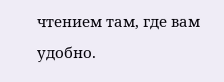чтением там, где вам удобно.